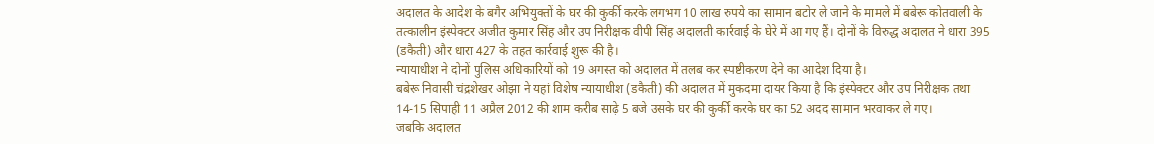अदालत के आदेश के बगैर अभियुक्तों के घर की कुर्की करके लगभग 10 लाख रुपये का सामान बटोर ले जाने के मामले में बबेरू कोतवाली के तत्कालीन इंस्पेक्टर अजीत कुमार सिंह और उप निरीक्षक वीपी सिंह अदालती कार्रवाई के घेरे में आ गए हैं। दोनों के विरुद्ध अदालत ने धारा 395 (डकैती) और धारा 427 के तहत कार्रवाई शुरू की है।
न्यायाधीश ने दोनों पुलिस अधिकारियों को 19 अगस्त को अदालत में तलब कर स्पष्टीकरण देने का आदेश दिया है।
बबेरू निवासी चंद्रशेखर ओझा ने यहां विशेष न्यायाधीश (डकैती) की अदालत में मुकदमा दायर किया है कि इंस्पेक्टर और उप निरीक्षक तथा 14-15 सिपाही 11 अप्रैल 2012 की शाम करीब साढ़े 5 बजे उसके घर की कुर्की करके घर का 52 अदद सामान भरवाकर ले गए।
जबकि अदालत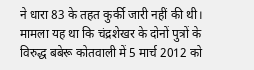ने धारा 83 के तहत कुर्की जारी नहीं की थी। मामला यह था कि चंद्रशेखर के दोनों पुत्रों के विरुद्ध बबेरू कोतवाली में 5 मार्च 2012 को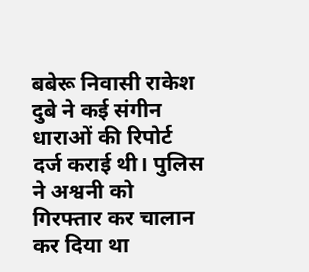बबेरू निवासी राकेश दुबे ने कई संगीन धाराओं की रिपोर्ट दर्ज कराई थी। पुलिस ने अश्वनी को गिरफ्तार कर चालान कर दिया था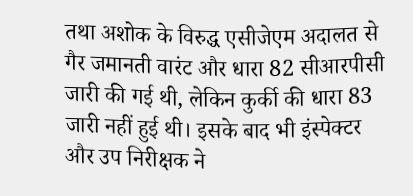तथा अशोक के विरुद्ध एसीजेएम अदालत से गैर जमानती वारंट और धारा 82 सीआरपीसी जारी की गई थी, लेकिन कुर्की की धारा 83 जारी नहीं हुई थी। इसके बाद भी इंस्पेक्टर और उप निरीक्षक ने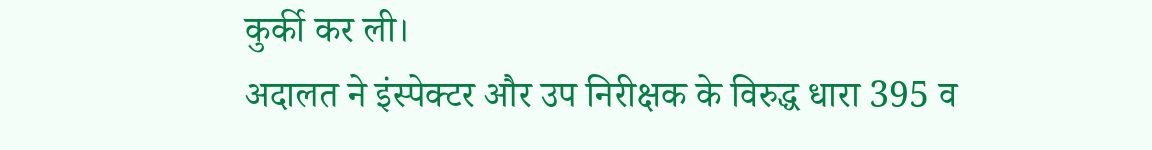कुर्की कर ली।
अदालत ने इंस्पेक्टर और उप निरीक्षक के विरुद्ध धारा 395 व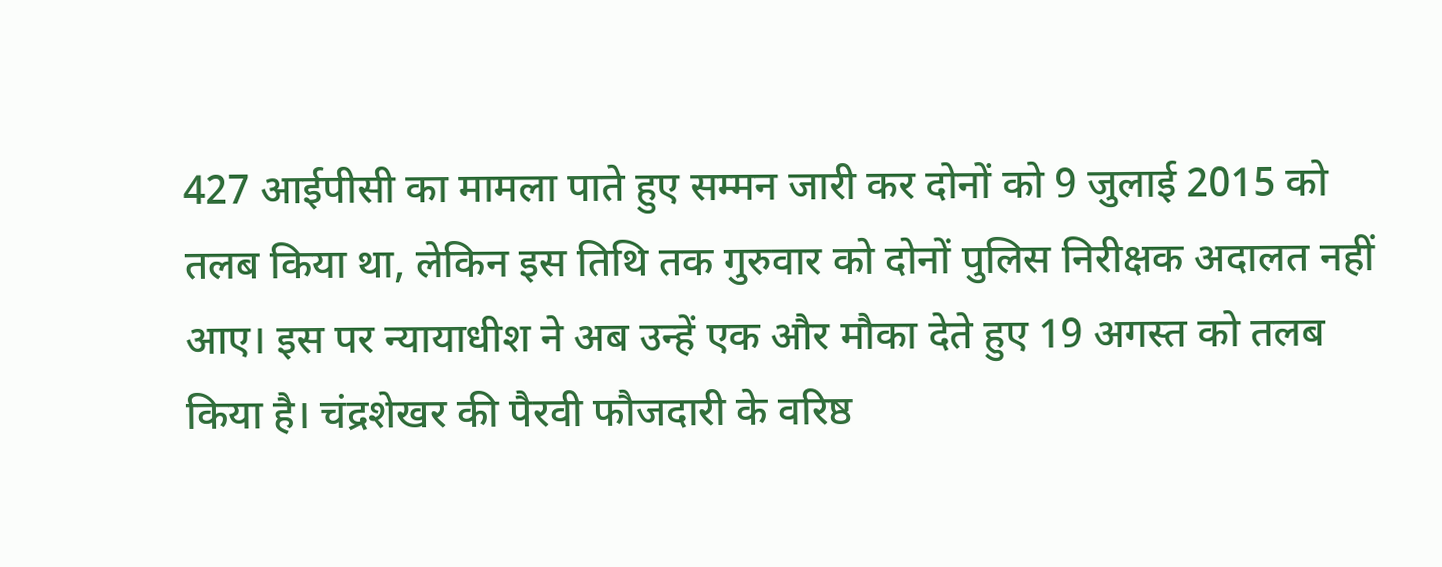427 आईपीसी का मामला पाते हुए सम्मन जारी कर दोनों को 9 जुलाई 2015 को तलब किया था, लेकिन इस तिथि तक गुरुवार को दोनों पुलिस निरीक्षक अदालत नहीं आए। इस पर न्यायाधीश ने अब उन्हें एक और मौका देते हुए 19 अगस्त को तलब किया है। चंद्रशेखर की पैरवी फौजदारी के वरिष्ठ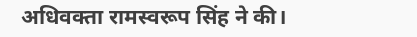अधिवक्ता रामस्वरूप सिंह ने की।